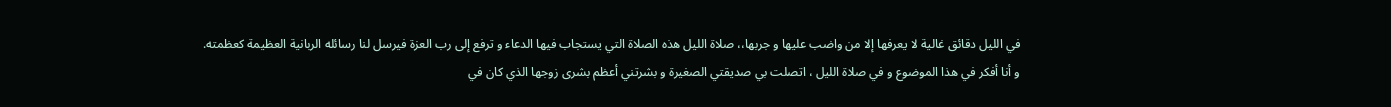في الليل دقائق غالية لا يعرفها إلا من واضب عليها و جربها،، صلاة الليل هذه الصلاة التي يستجاب فيها الدعاء و ترفع إلى رب العزة فيرسل لنا رسائله الربانية العظيمة كعظمته.
و أنا أفكر في هذا الموضوع و في صلاة الليل ، اتصلت بي صديقتي الصغيرة و بشرتني أعظم بشرى زوجها الذي كان في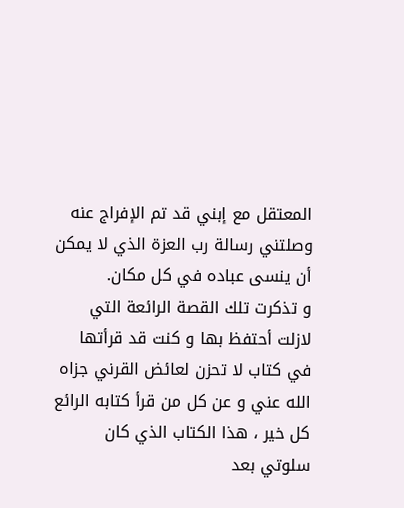المعتقل مع إبني قد تم الإفراج عنه وصلتني رسالة رب العزة الذي لا يمكن أن ينسى عباده في كل مكان.
و تذكرت تلك القصة الرائعة التي لازلت أحتفظ بها و كنت قد قرأتها في كتاب لا تحزن لعائض القرني جزاه الله عني و عن كل من قرأ كتابه الرائع كل خير ، هذا الكتاب الذي كان سلوتي بعد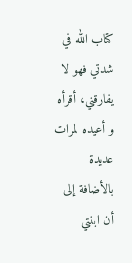كتاب الله في شدتي فهو لا يفارقني، أقرأه و أعيده لمرات عديدة بالأضافة إلى أن ابنتي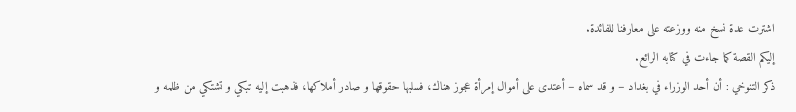اشترت عدة نسخ منه ووزعته على معارفنا للفائدة.
إليكم القصة كما جاءت في كتابه الرائع.
ذكر التنوخي : أن أحد الوزراء في بغداد – و قد سماه – أعتدى على أموال إمرأة عجوز هناك، فسلبها حقوقها و صادر أملاكها، فذهبت إليه تبكي و تشتكي من ظلمه و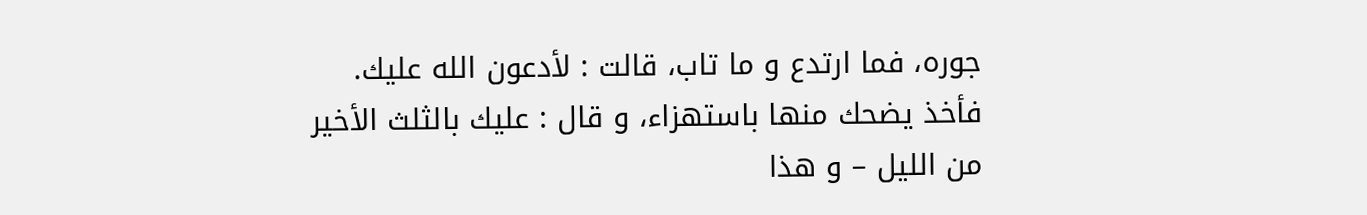جوره، فما ارتدع و ما تاب، قالت : لأدعون الله عليك.
فأخذ يضحك منها باستهزاء، و قال : عليك بالثلث الأخير من الليل – و هذا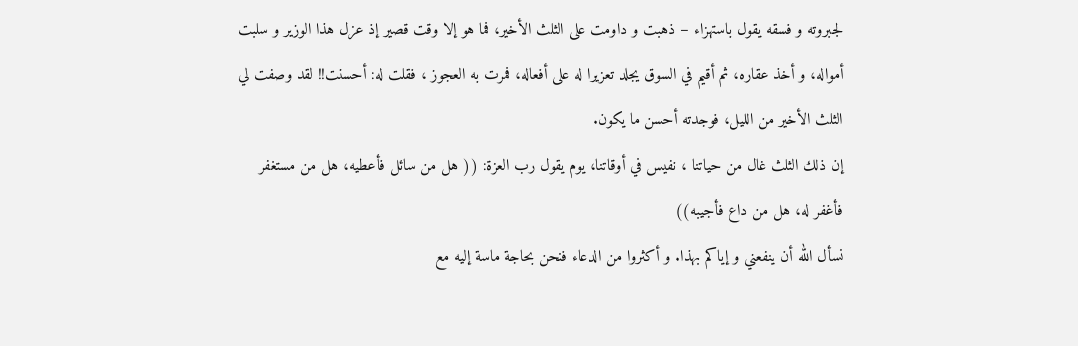لجبروته و فسقه يقول باستهزاء – ذهبت و داومت على الثلث الأخير، فما هو إلا وقت قصير إذ عزل هذا الوزير و سلبت أمواله، و أخذ عقاره، ثم أقيم في السوق يجلد تعزيرا له على أفعاله، فمرت به العجوز ، فقلت له: أحسنت!! لقد وصفت لي الثلث الأخير من الليل، فوجدته أحسن ما يكون.
إن ذلك الثلث غال من حياتنا ، نفيس في أوقاتنا، يوم يقول رب العزة: (( هل من سائل فأعطيه، هل من مستغفر فأغفر له، هل من داع فأجيبه))
نسأل الله أن ينفعني و إياكم بهذا. و أكثروا من الدعاء فنحن بحاجة ماسة إليه مع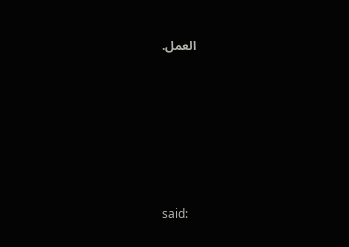العمل.







said: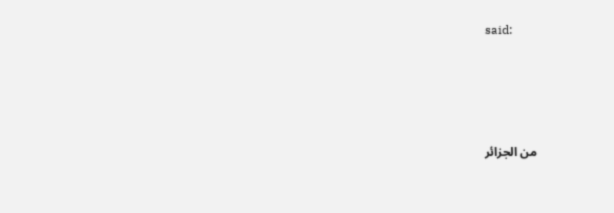said:




من الجزائر